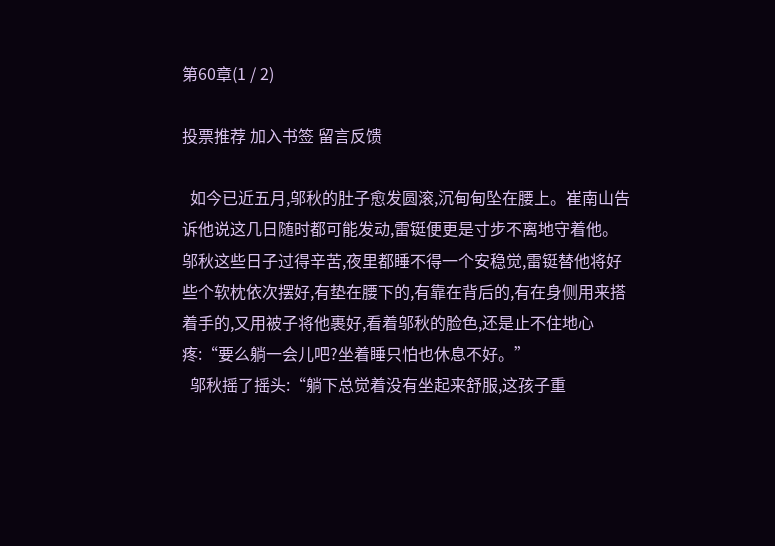第60章(1 / 2)

投票推荐 加入书签 留言反馈

  如今已近五月,邬秋的肚子愈发圆滚,沉甸甸坠在腰上。崔南山告诉他说这几日随时都可能发动,雷铤便更是寸步不离地守着他。邬秋这些日子过得辛苦,夜里都睡不得一个安稳觉,雷铤替他将好些个软枕依次摆好,有垫在腰下的,有靠在背后的,有在身侧用来搭着手的,又用被子将他裹好,看着邬秋的脸色,还是止不住地心疼:“要么躺一会儿吧?坐着睡只怕也休息不好。”
  邬秋摇了摇头:“躺下总觉着没有坐起来舒服,这孩子重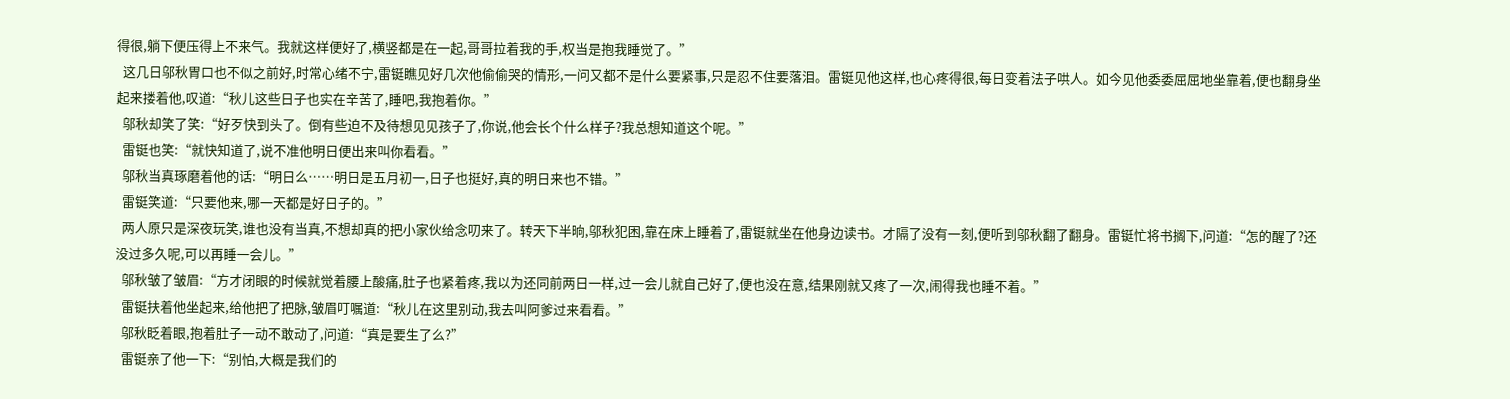得很,躺下便压得上不来气。我就这样便好了,横竖都是在一起,哥哥拉着我的手,权当是抱我睡觉了。”
  这几日邬秋胃口也不似之前好,时常心绪不宁,雷铤瞧见好几次他偷偷哭的情形,一问又都不是什么要紧事,只是忍不住要落泪。雷铤见他这样,也心疼得很,每日变着法子哄人。如今见他委委屈屈地坐靠着,便也翻身坐起来搂着他,叹道:“秋儿这些日子也实在辛苦了,睡吧,我抱着你。”
  邬秋却笑了笑:“好歹快到头了。倒有些迫不及待想见见孩子了,你说,他会长个什么样子?我总想知道这个呢。”
  雷铤也笑:“就快知道了,说不准他明日便出来叫你看看。”
  邬秋当真琢磨着他的话:“明日么……明日是五月初一,日子也挺好,真的明日来也不错。”
  雷铤笑道:“只要他来,哪一天都是好日子的。”
  两人原只是深夜玩笑,谁也没有当真,不想却真的把小家伙给念叨来了。转天下半晌,邬秋犯困,靠在床上睡着了,雷铤就坐在他身边读书。才隔了没有一刻,便听到邬秋翻了翻身。雷铤忙将书搁下,问道:“怎的醒了?还没过多久呢,可以再睡一会儿。”
  邬秋皱了皱眉:“方才闭眼的时候就觉着腰上酸痛,肚子也紧着疼,我以为还同前两日一样,过一会儿就自己好了,便也没在意,结果刚就又疼了一次,闹得我也睡不着。”
  雷铤扶着他坐起来,给他把了把脉,皱眉叮嘱道:“秋儿在这里别动,我去叫阿爹过来看看。”
  邬秋眨着眼,抱着肚子一动不敢动了,问道:“真是要生了么?”
  雷铤亲了他一下:“别怕,大概是我们的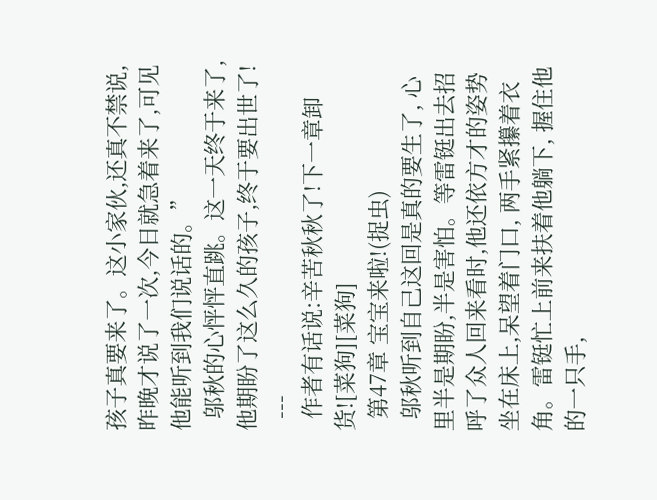孩子真要来了。这小家伙,还真不禁说,昨晚才说了一次,今日就急着来了,可见他能听到我们说话的。”
  邬秋的心怦怦直跳。这一天终于来了,他期盼了这么久的孩子,终于要出世了!
  ---
  作者有话说:辛苦秋秋了!下一章卸货![菜狗][菜狗]
  第47章 宝宝来啦!(捉虫)
  邬秋听到自己这回是真的要生了, 心里半是期盼,半是害怕。等雷铤出去招呼了众人回来看时,他还依方才的姿势坐在床上,呆望着门口, 两手紧攥着衣角。雷铤忙上前来扶着他躺下, 握住他的一只手,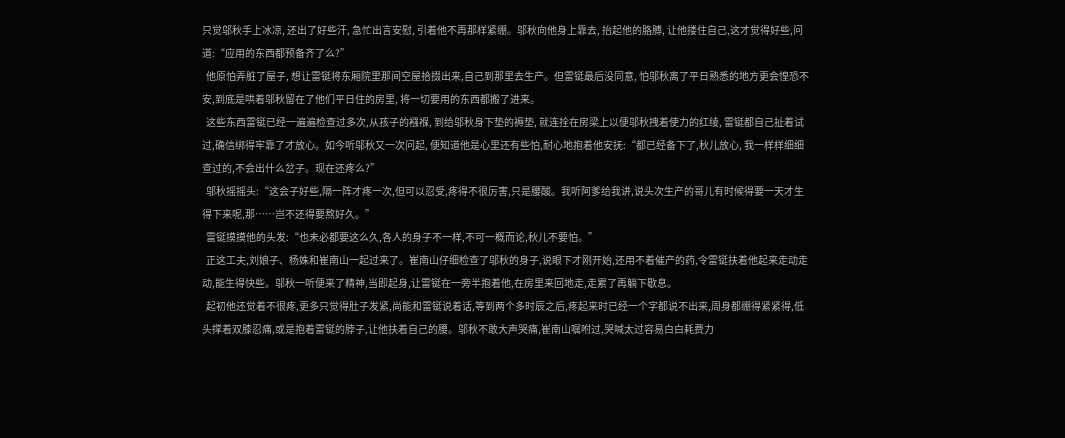只觉邬秋手上冰凉, 还出了好些汗, 急忙出言安慰, 引着他不再那样紧绷。邬秋向他身上靠去, 抬起他的胳膊, 让他搂住自己,这才觉得好些,问道:“应用的东西都预备齐了么?”
  他原怕弄脏了屋子, 想让雷铤将东厢院里那间空屋拾掇出来,自己到那里去生产。但雷铤最后没同意, 怕邬秋离了平日熟悉的地方更会惶恐不安,到底是哄着邬秋留在了他们平日住的房里, 将一切要用的东西都搬了进来。
  这些东西雷铤已经一遍遍检查过多次,从孩子的襁褓, 到给邬秋身下垫的褥垫, 就连拴在房梁上以便邬秋拽着使力的红绫, 雷铤都自己扯着试过,确信绑得牢靠了才放心。如今听邬秋又一次问起, 便知道他是心里还有些怕,耐心地抱着他安抚:“都已经备下了,秋儿放心, 我一样样细细查过的,不会出什么岔子。现在还疼么?”
  邬秋摇摇头:“这会子好些,隔一阵才疼一次,但可以忍受,疼得不很厉害,只是腰酸。我听阿爹给我讲,说头次生产的哥儿有时候得要一天才生得下来呢,那……岂不还得要熬好久。”
  雷铤摸摸他的头发:“也未必都要这么久,各人的身子不一样,不可一概而论,秋儿不要怕。”
  正这工夫,刘娘子、杨姝和崔南山一起过来了。崔南山仔细检查了邬秋的身子,说眼下才刚开始,还用不着催产的药,令雷铤扶着他起来走动走动,能生得快些。邬秋一听便来了精神,当即起身,让雷铤在一旁半抱着他,在房里来回地走,走累了再躺下歇息。
  起初他还觉着不很疼,更多只觉得肚子发紧,尚能和雷铤说着话,等到两个多时辰之后,疼起来时已经一个字都说不出来,周身都绷得紧紧得,低头撑着双膝忍痛,或是抱着雷铤的脖子,让他扶着自己的腰。邬秋不敢大声哭痛,崔南山嘱咐过,哭喊太过容易白白耗费力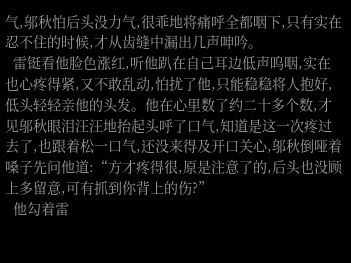气,邬秋怕后头没力气,很乖地将痛呼全都咽下,只有实在忍不住的时候,才从齿缝中漏出几声呻吟。
  雷铤看他脸色涨红,听他趴在自己耳边低声呜咽,实在也心疼得紧,又不敢乱动,怕扰了他,只能稳稳将人抱好,低头轻轻亲他的头发。他在心里数了约二十多个数,才见邬秋眼泪汪汪地抬起头呼了口气,知道是这一次疼过去了,也跟着松一口气,还没来得及开口关心,邬秋倒哑着嗓子先问他道:“方才疼得很,原是注意了的,后头也没顾上多留意,可有抓到你背上的伤?”
  他勾着雷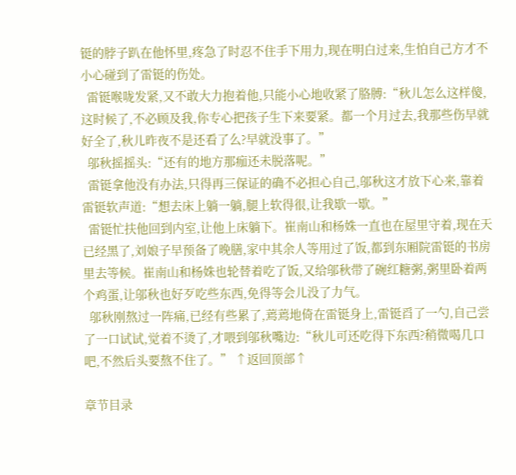铤的脖子趴在他怀里,疼急了时忍不住手下用力,现在明白过来,生怕自己方才不小心碰到了雷铤的伤处。
  雷铤喉咙发紧,又不敢大力抱着他,只能小心地收紧了胳膊:“秋儿怎么这样傻,这时候了,不必顾及我,你专心把孩子生下来要紧。都一个月过去,我那些伤早就好全了,秋儿昨夜不是还看了么?早就没事了。”
  邬秋摇摇头:“还有的地方那痂还未脱落呢。”
  雷铤拿他没有办法,只得再三保证的确不必担心自己,邬秋这才放下心来,靠着雷铤软声道:“想去床上躺一躺,腿上软得很,让我歇一歇。”
  雷铤忙扶他回到内室,让他上床躺下。崔南山和杨姝一直也在屋里守着,现在天已经黑了,刘娘子早预备了晚膳,家中其余人等用过了饭,都到东厢院雷铤的书房里去等候。崔南山和杨姝也轮替着吃了饭,又给邬秋带了碗红糖粥,粥里卧着两个鸡蛋,让邬秋也好歹吃些东西,免得等会儿没了力气。
  邬秋刚熬过一阵痛,已经有些累了,蔫蔫地倚在雷铤身上,雷铤舀了一勺,自己尝了一口试试,觉着不烫了,才喂到邬秋嘴边:“秋儿可还吃得下东西?稍微喝几口吧,不然后头要熬不住了。” ↑返回顶部↑

章节目录